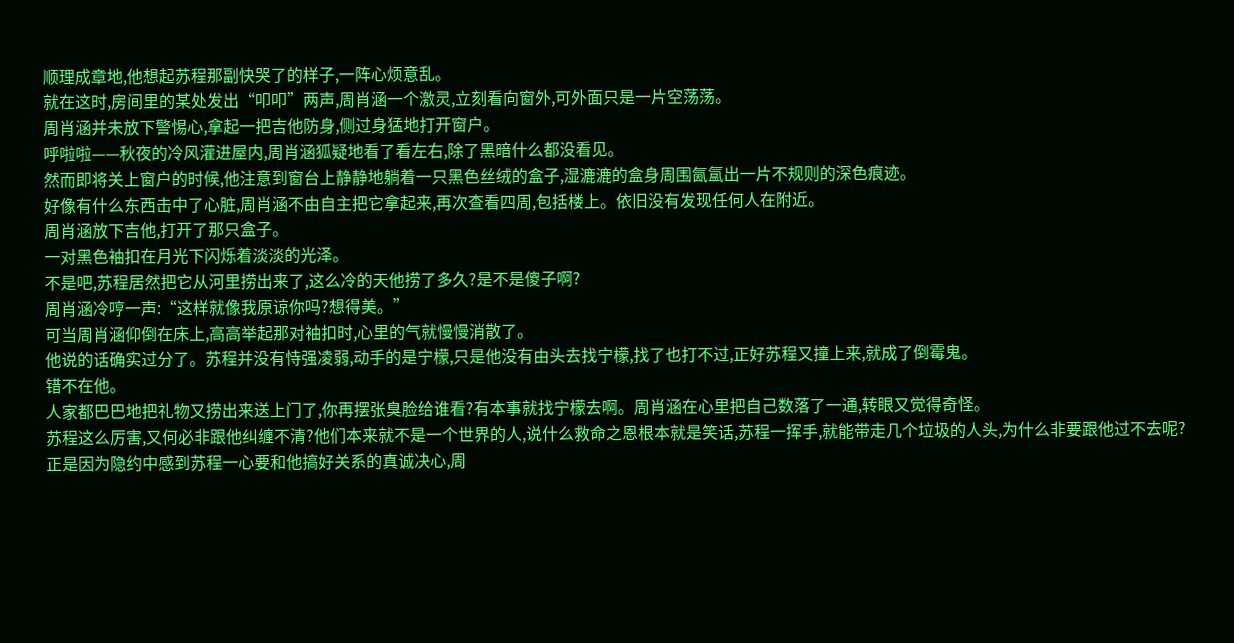顺理成章地,他想起苏程那副快哭了的样子,一阵心烦意乱。
就在这时,房间里的某处发出“叩叩”两声,周肖涵一个激灵,立刻看向窗外,可外面只是一片空荡荡。
周肖涵并未放下警惕心,拿起一把吉他防身,侧过身猛地打开窗户。
呼啦啦——秋夜的冷风灌进屋内,周肖涵狐疑地看了看左右,除了黑暗什么都没看见。
然而即将关上窗户的时候,他注意到窗台上静静地躺着一只黑色丝绒的盒子,湿漉漉的盒身周围氤氲出一片不规则的深色痕迹。
好像有什么东西击中了心脏,周肖涵不由自主把它拿起来,再次查看四周,包括楼上。依旧没有发现任何人在附近。
周肖涵放下吉他,打开了那只盒子。
一对黑色袖扣在月光下闪烁着淡淡的光泽。
不是吧,苏程居然把它从河里捞出来了,这么冷的天他捞了多久?是不是傻子啊?
周肖涵冷哼一声:“这样就像我原谅你吗?想得美。”
可当周肖涵仰倒在床上,高高举起那对袖扣时,心里的气就慢慢消散了。
他说的话确实过分了。苏程并没有恃强凌弱,动手的是宁檬,只是他没有由头去找宁檬,找了也打不过,正好苏程又撞上来,就成了倒霉鬼。
错不在他。
人家都巴巴地把礼物又捞出来送上门了,你再摆张臭脸给谁看?有本事就找宁檬去啊。周肖涵在心里把自己数落了一通,转眼又觉得奇怪。
苏程这么厉害,又何必非跟他纠缠不清?他们本来就不是一个世界的人,说什么救命之恩根本就是笑话,苏程一挥手,就能带走几个垃圾的人头,为什么非要跟他过不去呢?
正是因为隐约中感到苏程一心要和他搞好关系的真诚决心,周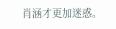肖涵才更加迷惑。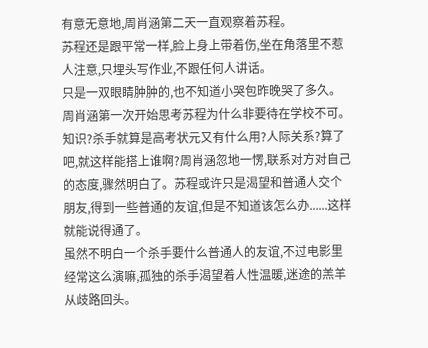有意无意地,周肖涵第二天一直观察着苏程。
苏程还是跟平常一样,脸上身上带着伤,坐在角落里不惹人注意,只埋头写作业,不跟任何人讲话。
只是一双眼睛肿肿的,也不知道小哭包昨晚哭了多久。
周肖涵第一次开始思考苏程为什么非要待在学校不可。
知识?杀手就算是高考状元又有什么用?人际关系?算了吧,就这样能搭上谁啊?周肖涵忽地一愣,联系对方对自己的态度,骤然明白了。苏程或许只是渴望和普通人交个朋友,得到一些普通的友谊,但是不知道该怎么办......这样就能说得通了。
虽然不明白一个杀手要什么普通人的友谊,不过电影里经常这么演嘛,孤独的杀手渴望着人性温暖,迷途的羔羊从歧路回头。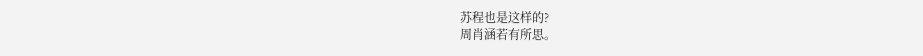苏程也是这样的?
周肖涵若有所思。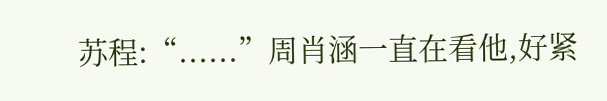苏程:“......”周肖涵一直在看他,好紧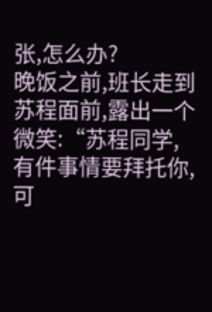张,怎么办?
晚饭之前,班长走到苏程面前,露出一个微笑:“苏程同学,有件事情要拜托你,可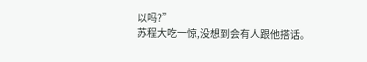以吗?”
苏程大吃一惊,没想到会有人跟他搭话。